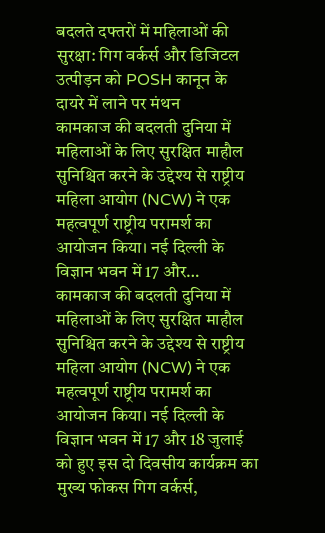बदलते दफ्तरों में महिलाओं की सुरक्षा: गिग वर्कर्स और डिजिटल उत्पीड़न को POSH कानून के दायरे में लाने पर मंथन
कामकाज की बदलती दुनिया में महिलाओं के लिए सुरक्षित माहौल सुनिश्चित करने के उद्देश्य से राष्ट्रीय महिला आयोग (NCW) ने एक महत्वपूर्ण राष्ट्रीय परामर्श का आयोजन किया। नई दिल्ली के विज्ञान भवन में 17 और…
कामकाज की बदलती दुनिया में महिलाओं के लिए सुरक्षित माहौल सुनिश्चित करने के उद्देश्य से राष्ट्रीय महिला आयोग (NCW) ने एक महत्वपूर्ण राष्ट्रीय परामर्श का आयोजन किया। नई दिल्ली के विज्ञान भवन में 17 और 18 जुलाई को हुए इस दो दिवसीय कार्यक्रम का मुख्य फोकस गिग वर्कर्स,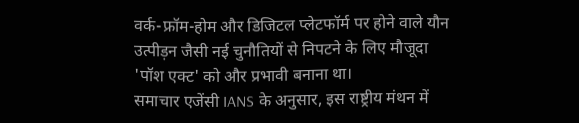वर्क-फ्रॉम-होम और डिजिटल प्लेटफॉर्म पर होने वाले यौन उत्पीड़न जैसी नई चुनौतियों से निपटने के लिए मौजूदा 'पॉश एक्ट' को और प्रभावी बनाना था।
समाचार एजेंसी IANS के अनुसार, इस राष्ट्रीय मंथन में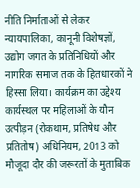नीति निर्माताओं से लेकर न्यायपालिका, कानूनी विशेषज्ञों, उद्योग जगत के प्रतिनिधियों और नागरिक समाज तक के हितधारकों ने हिस्सा लिया। कार्यक्रम का उद्देश्य कार्यस्थल पर महिलाओं के यौन उत्पीड़न (रोकथाम, प्रतिषेध और प्रतितोष) अधिनियम, 2013 को मौजूदा दौर की जरूरतों के मुताबिक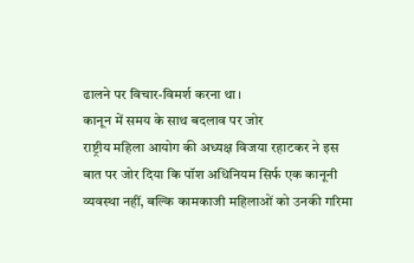ढालने पर विचार-विमर्श करना था।
कानून में समय के साथ बदलाव पर जोर
राष्ट्रीय महिला आयोग की अध्यक्ष विजया रहाटकर ने इस बात पर जोर दिया कि पॉश अधिनियम सिर्फ एक कानूनी व्यवस्था नहीं, बल्कि कामकाजी महिलाओं को उनकी गरिमा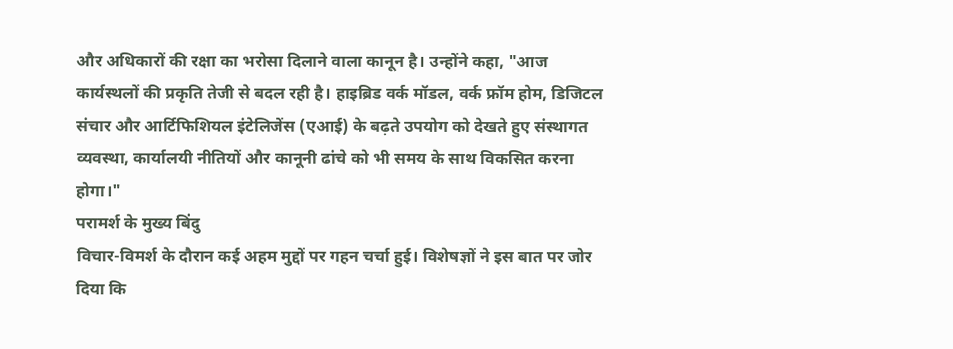और अधिकारों की रक्षा का भरोसा दिलाने वाला कानून है। उन्होंने कहा, "आज कार्यस्थलों की प्रकृति तेजी से बदल रही है। हाइब्रिड वर्क मॉडल, वर्क फ्रॉम होम, डिजिटल संचार और आर्टिफिशियल इंटेलिजेंस (एआई) के बढ़ते उपयोग को देखते हुए संस्थागत व्यवस्था, कार्यालयी नीतियों और कानूनी ढांचे को भी समय के साथ विकसित करना होगा।"
परामर्श के मुख्य बिंदु
विचार-विमर्श के दौरान कई अहम मुद्दों पर गहन चर्चा हुई। विशेषज्ञों ने इस बात पर जोर दिया कि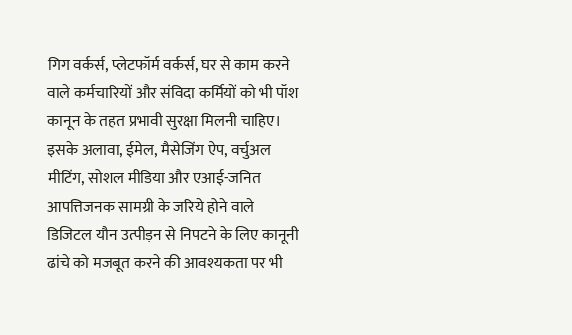गिग वर्कर्स, प्लेटफॉर्म वर्कर्स, घर से काम करने वाले कर्मचारियों और संविदा कर्मियों को भी पॉश कानून के तहत प्रभावी सुरक्षा मिलनी चाहिए। इसके अलावा, ईमेल, मैसेजिंग ऐप, वर्चुअल मीटिंग, सोशल मीडिया और एआई-जनित आपत्तिजनक सामग्री के जरिये होने वाले डिजिटल यौन उत्पीड़न से निपटने के लिए कानूनी ढांचे को मजबूत करने की आवश्यकता पर भी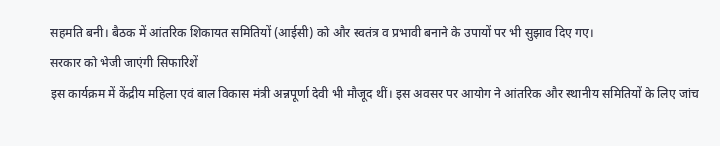सहमति बनी। बैठक में आंतरिक शिकायत समितियों (आईसी) को और स्वतंत्र व प्रभावी बनाने के उपायों पर भी सुझाव दिए गए।
सरकार को भेजी जाएंगी सिफारिशें
इस कार्यक्रम में केंद्रीय महिला एवं बाल विकास मंत्री अन्नपूर्णा देवी भी मौजूद थीं। इस अवसर पर आयोग ने आंतरिक और स्थानीय समितियों के लिए जांच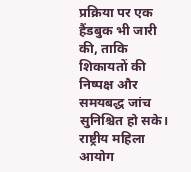प्रक्रिया पर एक हैंडबुक भी जारी की, ताकि शिकायतों की निष्पक्ष और समयबद्ध जांच सुनिश्चित हो सके। राष्ट्रीय महिला आयोग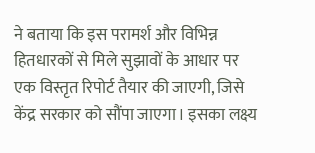ने बताया कि इस परामर्श और विभिन्न हितधारकों से मिले सुझावों के आधार पर एक विस्तृत रिपोर्ट तैयार की जाएगी, जिसे केंद्र सरकार को सौंपा जाएगा। इसका लक्ष्य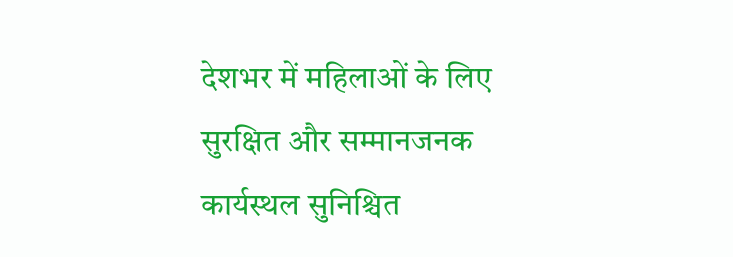देशभर में महिलाओं के लिए सुरक्षित और सम्मानजनक कार्यस्थल सुनिश्चित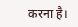करना है।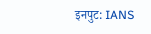इनपुट: IANS